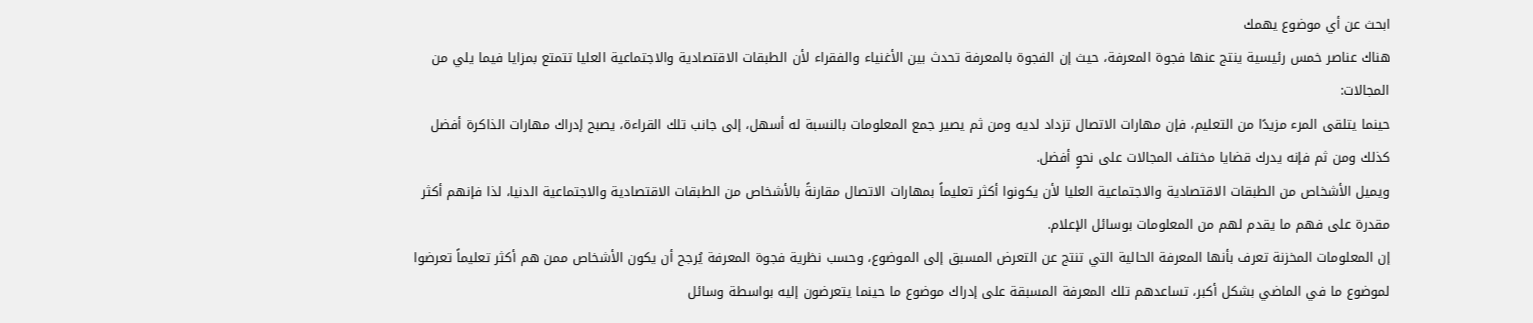ابحث عن أي موضوع يهمك
هناك عناصر خمس رئيسية ينتج عنها فجوة المعرفة، حيث إن الفجوة بالمعرفة تحدث بين الأغنياء والفقراء لأن الطبقات الاقتصادية والاجتماعية العليا تتمتع بمزايا فيما يلي من المجالات:
حينما يتلقى المرء مزيدًا من التعليم، فإن مهارات الاتصال تزداد لديه ومن ثم يصير جمع المعلومات بالنسبة له أسهل، إلى جانب تلك القراءة، يصبح إدراك مهارات الذاكرة أفضل كذلك ومن ثم فإنه يدرك قضايا مختلف المجالات على نحوٍ أفضل.
ويميل الأشخاص من الطبقات الاقتصادية والاجتماعية العليا لأن يكونوا أكثر تعليماً بمهارات الاتصال مقارنةً بالأشخاص من الطبقات الاقتصادية والاجتماعية الدنيا، لذا فإنهم أكثر مقدرة على فهم ما يقدم لهم من المعلومات بوسائل الإعلام.
إن المعلومات المخزنة تعرف بأنها المعرفة الحالية التي تنتج عن التعرض المسبق إلى الموضوع، وحسب نظرية فجوة المعرفة يُرجح أن يكون الأشخاص ممن هم أكثر تعليماً تعرضوا لموضوع ما في الماضي بشكل أكبر، تساعدهم تلك المعرفة المسبقة على إدراك موضوع ما حينما يتعرضون إليه بواسطة وسائل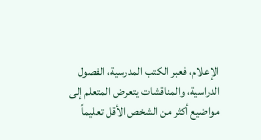الإعلام، فعبر الكتب المدرسية، الفصول الدراسية، والمناقشات يتعرض المتعلم إلى مواضيع أكثر من الشخص الأقل تعليماً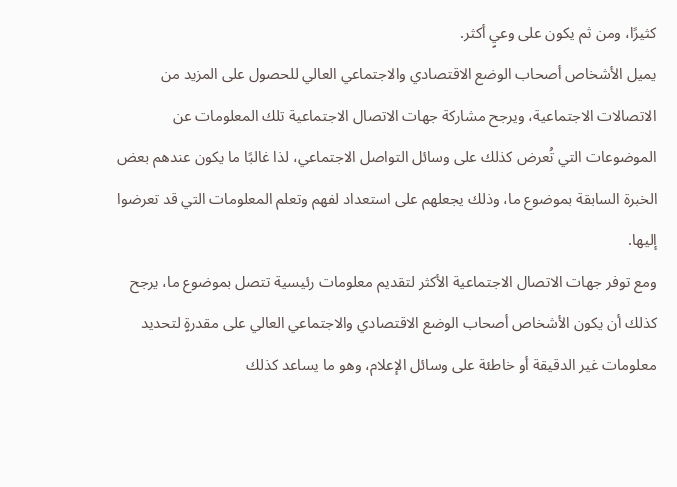كثيرًا، ومن ثم يكون على وعيٍ أكثر.
يميل الأشخاص أصحاب الوضع الاقتصادي والاجتماعي العالي للحصول على المزيد من الاتصالات الاجتماعية، ويرجح مشاركة جهات الاتصال الاجتماعية تلك المعلومات عن الموضوعات التي تُعرض كذلك على وسائل التواصل الاجتماعي، لذا غالبًا ما يكون عندهم بعض الخبرة السابقة بموضوع ما، وذلك يجعلهم على استعداد لفهم وتعلم المعلومات التي قد تعرضوا إليها.
ومع توفر جهات الاتصال الاجتماعية الأكثر لتقديم معلومات رئيسية تتصل بموضوع ما، يرجح كذلك أن يكون الأشخاص أصحاب الوضع الاقتصادي والاجتماعي العالي على مقدرةٍ لتحديد معلومات غير الدقيقة أو خاطئة على وسائل الإعلام، وهو ما يساعد كذلك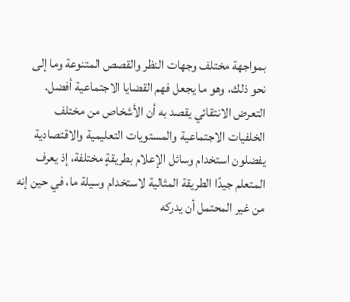بمواجهة مختلف وجهات النظر والقصص المتنوعة وما إلى نحو ذلك، وهو ما يجعل فهم القضايا الاجتماعية أفضل.
التعرض الانتقائي يقصد به أن الأشخاص من مختلف الخلفيات الاجتماعية والمستويات التعليمية والاقتصادية يفضلون استخدام وسائل الإعلام بطريقةٍ مختلفة، إذ يعرف المتعلم جيدًا الطريقة المثالية لاستخدام وسيلة ما، في حين إنه من غير المحتمل أن يدركه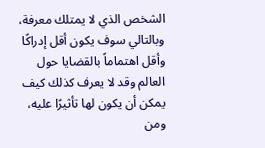الشخص الذي لا يمتلك معرفة، وبالتالي سوف يكون أقل إدراكًا وأقل اهتماماً بالقضايا حول العالم وقد لا يعرف كذلك كيف يمكن أن يكون لها تأثيرًا عليه، ومن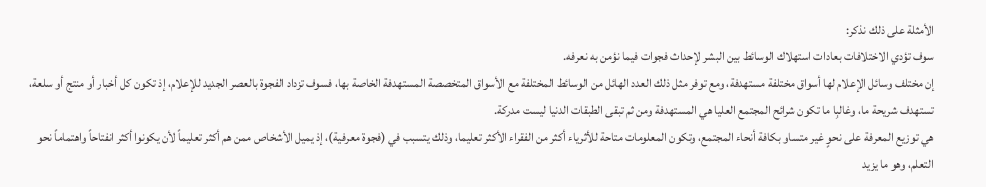الأمثلة على ذلك نذكر:
سوف تؤدي الاختلافات بعادات استهلاك الوسائط بين البشر لإحداث فجوات فيما نؤمن به نعرفه.
إن مختلف وسائل الإعلام لها أسواق مختلفة مستهدفة، ومع توفر مثل ذلك العدد الهائل من الوسائط المختلفة مع الأسواق المتخصصة المستهدفة الخاصة بها، فسوف تزداد الفجوة بالعصر الجديد للإعلام، إذ تكون كل أخبار أو منتج أو سلعة، تستهدف شريحة ما، وغالبِا ما تكون شرائح المجتمع العليا هي المستهدفة ومن ثم تبقى الطبقات الدنيا ليست مدركة.
هي توزيع المعرفة على نحوٍ غير متساو بكافة أنحاء المجتمع، وتكون المعلومات متاحة للأثرياء أكثر من الفقراء الأكثر تعليما، وذلك يتسبب في (فجوة معرفية)، إذ يميل الأشخاص ممن هم أكثر تعليماً لأن يكونوا أكثر انفتاحاً واهتماماً نحو التعلم، وهو ما يزيد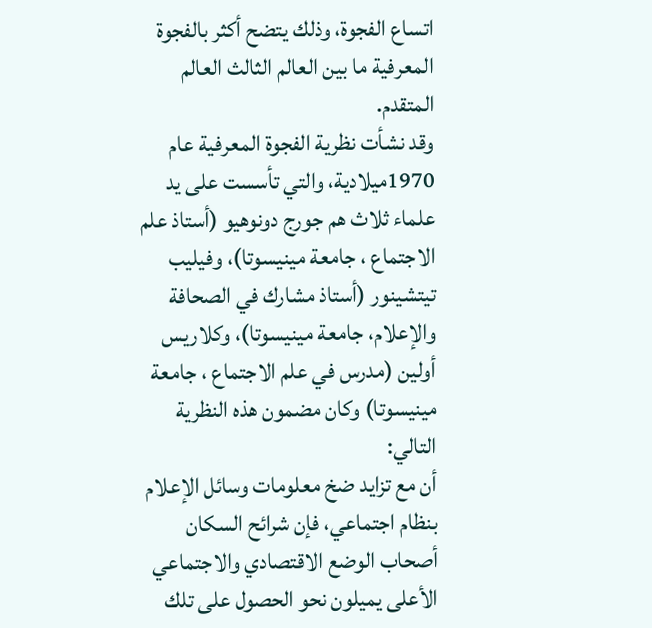اتساع الفجوة، وذلك يتضح أكثر بالفجوة المعرفية ما بين العالم الثالث العالم المتقدم.
وقد نشأت نظرية الفجوة المعرفية عام 1970ميلادية، والتي تأسست على يد علماء ثلاث هم جورج دونوهيو (أستاذ علم الاجتماع ، جامعة مينيسوتا)، وفيليب تيتشينور (أستاذ مشارك في الصحافة والإعلام، جامعة مينيسوتا)، وكلاريس أولين (مدرس في علم الاجتماع ، جامعة مينيسوتا) وكان مضمون هذه النظرية التالي:
أن مع تزايد ضخ معلومات وسائل الإعلام بنظام اجتماعي، فإن شرائح السكان أصحاب الوضع الاقتصادي والاجتماعي الأعلى يميلون نحو الحصول على تلك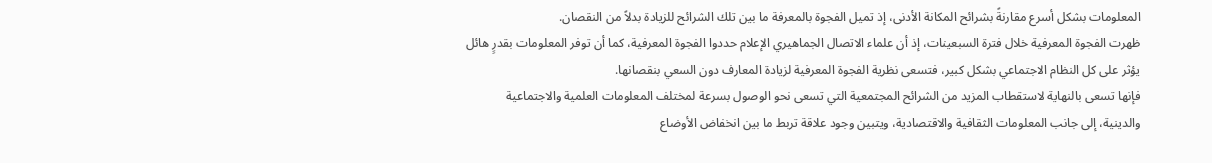المعلومات بشكل أسرع مقارنةً بشرائح المكانة الأدنى، إذ تميل الفجوة بالمعرفة ما بين تلك الشرائح للزيادة بدلاً من النقصان.
ظهرت الفجوة المعرفية خلال فترة السبعينات، إذ أن علماء الاتصال الجماهيري الإعلام حددوا الفجوة المعرفية، كما أن توفر المعلومات بقدرٍ هائل يؤثر على كل النظام الاجتماعي بشكل كبير، فتسعى نظرية الفجوة المعرفية لزيادة المعارف دون السعي بنقصانها.
فإنها تسعى بالنهاية لاستقطاب المزيد من الشرائح المجتمعية التي تسعى نحو الوصول بسرعة لمختلف المعلومات العلمية والاجتماعية والدينية، إلى جانب المعلومات الثقافية والاقتصادية، ويتبين وجود علاقة تربط ما بين انخفاض الأوضاع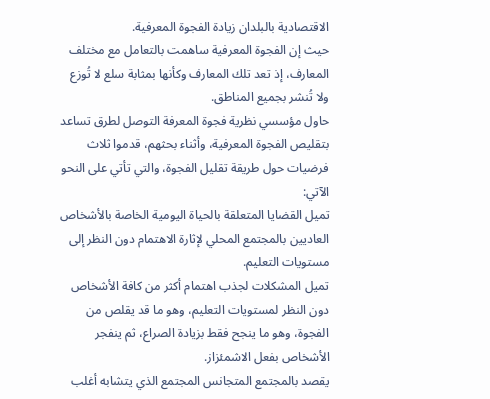الاقتصادية بالبلدان زيادة الفجوة المعرفية.
حيث إن الفجوة المعرفية ساهمت بالتعامل مع مختلف المعارف، إذ تعد تلك المعارف وكأنها بمثابة سلع لا تُوزع ولا تُنشر بجميع المناطق.
حاول مؤسسي نظرية فجوة المعرفة التوصل لطرق تساعد بتقليص الفجوة المعرفية، وأثناء بحثهم، قدموا ثلاث فرضيات حول طريقة تقليل الفجوة، والتي تأتي على النحو الآتي:
تميل القضايا المتعلقة بالحياة اليومية الخاصة بالأشخاص العاديين بالمجتمع المحلي لإثارة الاهتمام دون النظر إلى مستويات التعليم.
تميل المشكلات لجذب اهتمام أكثر من كافة الأشخاص دون النظر لمستويات التعليم، وهو ما قد يقلص من الفجوة، وهو ما ينجح فقط بزيادة الصراع، ثم ينفجر الأشخاص بفعل الاشمئزاز.
يقصد بالمجتمع المتجانس المجتمع الذي يتشابه أغلب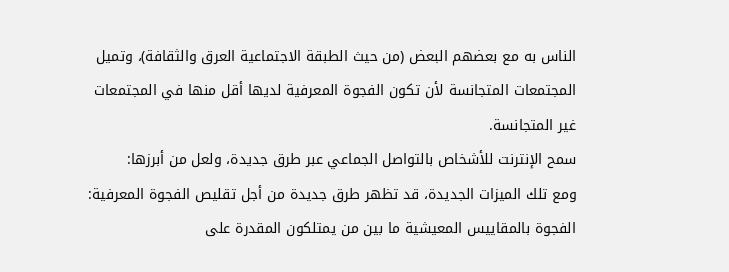الناس به مع بعضهم البعض (من حيث الطبقة الاجتماعية العرق والثقافة)، وتميل المجتمعات المتجانسة لأن تكون الفجوة المعرفية لديها أقل منها في المجتمعات غير المتجانسة.
سمح الإنترنت للأشخاص بالتواصل الجماعي عبر طرق جديدة، ولعل من أبرزها:
ومع تلك الميزات الجديدة، قد تظهر طرق جديدة من أجل تقليص الفجوة المعرفية:
الفجوة بالمقاييس المعيشية ما بين من يمتلكون المقدرة على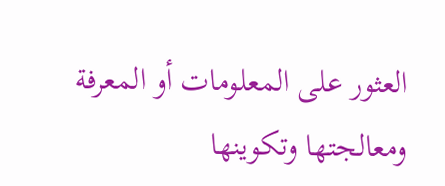العثور على المعلومات أو المعرفة ومعالجتها وتكوينها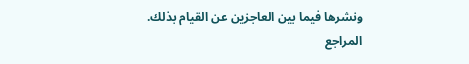ونشرها فيما بين العاجزين عن القيام بذلك.
المراجع